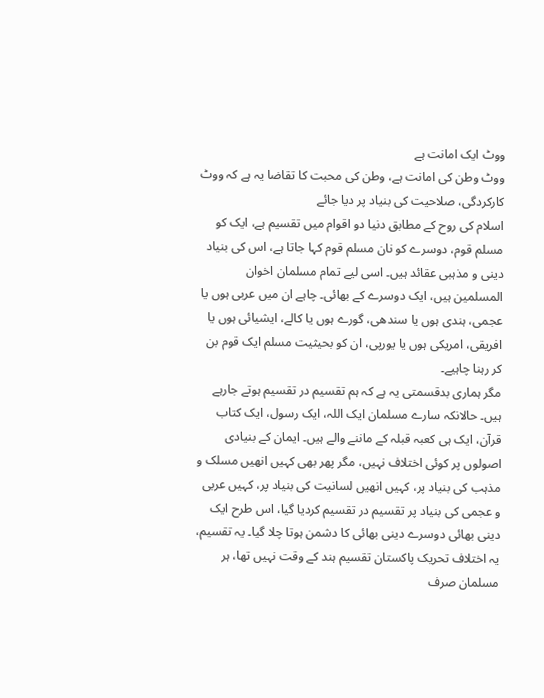ووٹ ایک امانت ہے
ووٹ وطن کی امانت ہے، وطن کی محبت کا تقاضا یہ ہے کہ ووٹ کارکردگی، صلاحیت کی بنیاد پر دیا جائے
اسلام کی روح کے مطابق دنیا دو اقوام میں تقسیم ہے، ایک کو مسلم قوم، دوسرے کو نان مسلم قوم کہا جاتا ہے، اس کی بنیاد دینی و مذہبی عقائد ہیں۔ اسی لیے تمام مسلمان اخوان المسلمین ہیں، ایک دوسرے کے بھائی۔ چاہے ان میں عربی ہوں یا عجمی، ہندی ہوں یا سندھی، گورے ہوں یا کالے، ایشیائی ہوں یا افریقی، امریکی ہوں یا یورپی، ان کو بحیثیت مسلم ایک قوم بن کر رہنا چاہیے۔
مگر ہماری بدقسمتی یہ ہے کہ ہم تقسیم در تقسیم ہوتے جارہے ہیں۔ حالانکہ سارے مسلمان ایک اللہ، ایک رسول، ایک کتاب قرآن، ایک ہی کعبہ قبلہ کے ماننے والے ہیں۔ ایمان کے بنیادی اصولوں پر کوئی اختلاف نہیں، مگر پھر بھی کہیں انھیں مسلک و مذہب کی بنیاد پر، کہیں انھیں لسانیت کی بنیاد پر، کہیں عربی و عجمی کی بنیاد پر تقسیم در تقسیم کردیا گیا، اس طرح ایک دینی بھائی دوسرے دینی بھائی کا دشمن ہوتا چلا گیا۔ یہ تقسیم، یہ اختلاف تحریک پاکستان تقسیم ہند کے وقت نہیں تھا، ہر مسلمان صرف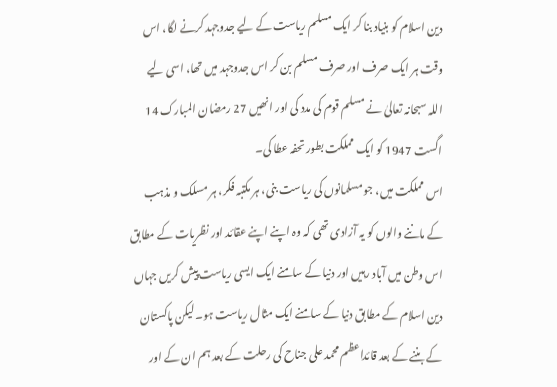دین اسلام کو بنیاد بنا کر ایک مسلم ریاست کے لیے جدوجہد کرنے لگا، اس وقت ہر ایک صرف اور صرف مسلم بن کر اس جدوجہد میں تھا، اسی لیے اللہ سبحانہ تعالیٰ نے مسلم قوم کی مدد کی اور انھیں 27 رمضان المبارک 14 اگست 1947 کو ایک مملکت بطور تحفہ عطا کی۔
اس مملکت میں، جو مسلمانوں کی ریاست بنی، ہر مکتبہ فکر، ہر مسلک و مذہب کے ماننے والوں کو یہ آزادی تھی کہ وہ اپنے اپنے عقائد اور نظریات کے مطابق اس وطن میں آباد رہیں اور دنیا کے سامنے ایک ایسی ریاست پیش کریں جہاں دین اسلام کے مطابق دنیا کے سامنے ایک مثال ریاست ہو۔ لیکن پاکستان کے بننے کے بعد قائداعظم محمد علی جناح کی رحلت کے بعد ہم ان کے اور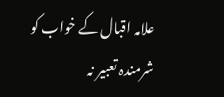علامہ اقبال کے خواب کو شرمندہ تعبیر نہ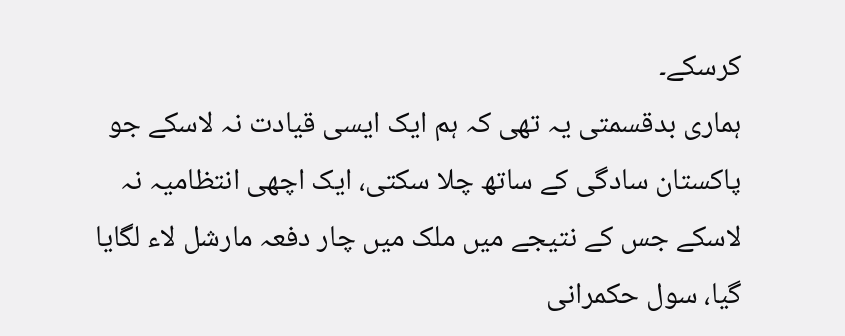کرسکے۔
ہماری بدقسمتی یہ تھی کہ ہم ایک ایسی قیادت نہ لاسکے جو پاکستان سادگی کے ساتھ چلا سکتی، ایک اچھی انتظامیہ نہ لاسکے جس کے نتیجے میں ملک میں چار دفعہ مارشل لاء لگایا گیا، سول حکمرانی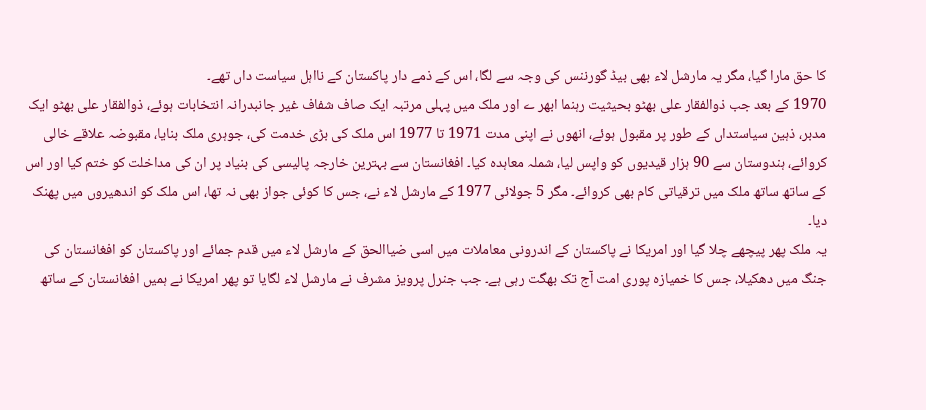کا حق مارا گیا، مگر یہ مارشل لاء بھی بیڈ گورننس کی وجہ سے لگا، اس کے ذمے دار پاکستان کے نااہل سیاست داں تھے۔
1970 کے بعد جب ذوالفقار علی بھٹو بحیثیت رہنما ابھر ے اور ملک میں پہلی مرتبہ ایک صاف شفاف غیر جانبدرانہ انتخابات ہوئے، ذوالفقار علی بھٹو ایک مدبر، ذہین سیاستداں کے طور پر مقبول ہوئے، انھوں نے اپنی مدت 1971 تا 1977 اس ملک کی بڑی خدمت کی، جوہری ملک بنایا، مقبوضہ علاقے خالی کروائے، ہندوستان سے 90 ہزار قیدیوں کو واپس لیا، شملہ معاہدہ کیا۔ افغانستان سے بہترین خارجہ پالیسی کی بنیاد پر ان کی مداخلت کو ختم کیا اور اس کے ساتھ ساتھ ملک میں ترقیاتی کام بھی کروائے۔ مگر 5 جولائی 1977 کے مارشل لاء نے، جس کا کوئی جواز بھی نہ تھا، اس ملک کو اندھیروں میں پھنک دیا۔
یہ ملک پھر پیچھے چلا گیا اور امریکا نے پاکستان کے اندرونی معاملات میں اسی ضیاالحق کے مارشل لاء میں قدم جمائے اور پاکستان کو افغانستان کی جنگ میں دھکیلا، جس کا خمیازہ پوری امت آج تک بھگت رہی ہے۔ جب جنرل پرویز مشرف نے مارشل لاء لگایا تو پھر امریکا نے ہمیں افغانستان کے ساتھ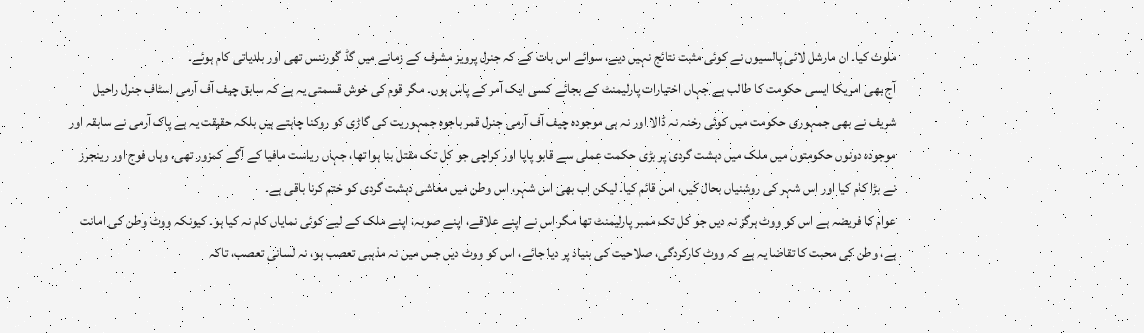ملوث کیا۔ ان مارشل لائی پالسیوں نے کوئی مثبت نتائج نہیں دیے، سوائے اس بات کے کہ جنرل پرویز مشرف کے زمانے میں گڈ گورننس تھی اور بلدیاتی کام ہوئے۔
آج بھی امریکا ایسی حکومت کا طالب ہے جہاں اختیارات پارلیمنٹ کے بجائے کسی ایک آمر کے پاس ہوں۔ مگر قوم کی خوش قسمتی یہ ہے کہ سابق چیف آف آرمی اسٹاف جنرل راحیل شریف نے بھی جمہوری حکومت میں کوئی رخنہ نہ ڈالا اور نہ ہی موجودہ چیف آف آرمی جنرل قمر باجوہ جمہوریت کی گاڑی کو روکنا چاہتے ہیں بلکہ حقیقت یہ ہے پاک آرمی نے سابقہ اور موجودہ دونوں حکومتوں میں ملک میں دہشت گردی پر بڑی حکمت عملی سے قابو پایا اور کراچی جو کل تک مقتل بنا ہوا تھا، جہاں ریاست مافیا کے آگے کمزور تھی، وہاں فوج اور رینجرز نے بڑا کام کیا اور اس شہر کی روشنیاں بحال کیں، امن قائم کیا۔ لیکن اب بھی اس شہر، اس وطن میں معاشی دہشت گردی کو ختم کرنا باقی ہے۔
عوام کا فریضہ ہے اس کو ووٹ ہرگز نہ دیں جو کل تک ممبر پارلیمنٹ تھا مگر اس نے اپنے علاقے، اپنے صوبہ، اپنے ملک کے لیے کوئی نمایاں کام نہ کیا ہو۔ کیونکہ ووٹ وطن کی امانت ہے، وطن کی محبت کا تقاضا یہ ہے کہ ووٹ کارکردگی، صلاحیت کی بنیاد پر دیا جائے، اس کو ووٹ دیں جس میں نہ مذہبی تعصب ہو، نہ لسانی تعصب، تاکہ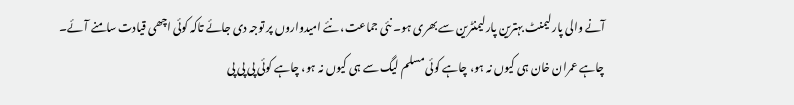آنے والی پارلیمنٹ بہترین پارلیمنٹرین سے بھری ہو۔ نئی جماعت، نئے امیدواروں پر توجہ دی جائے تاکہ کوئی اچھی قیادت سامنے آئے۔
چاہے عمران خان ہی کیوں نہ ہو، چاہے کوئی مسلم لیگ سے ہی کیوں نہ ہو، چاہے کوئی پی پی پی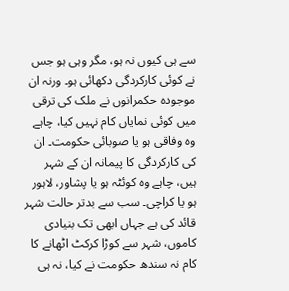سے ہی کیوں نہ ہو، مگر وہی ہو جس نے کوئی کارکردگی دکھائی ہو۔ ورنہ ان موجودہ حکمرانوں نے ملک کی ترقی میں کوئی نمایاں کام نہیں کیا، چاہے وہ وفاقی ہو یا صوبائی حکومت۔ ان کی کارکردگی کا پیمانہ ان کے شہر ہیں، چاہے وہ کوئٹہ ہو یا پشاور، لاہور ہو یا کراچی۔ سب سے بدتر حالت شہر قائد کی ہے جہاں ابھی تک بنیادی کاموں، شہر سے کوڑا کرکٹ اٹھانے کا کام نہ سندھ حکومت نے کیا، نہ ہی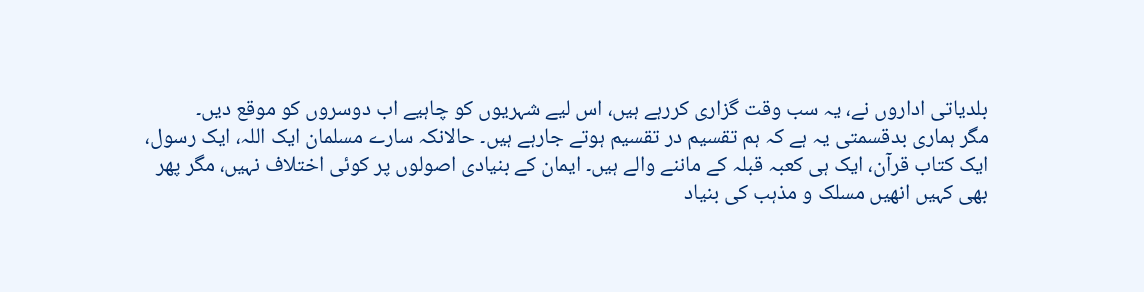بلدیاتی اداروں نے، یہ سب وقت گزاری کررہے ہیں، اس لیے شہریوں کو چاہیے اب دوسروں کو موقع دیں۔
مگر ہماری بدقسمتی یہ ہے کہ ہم تقسیم در تقسیم ہوتے جارہے ہیں۔ حالانکہ سارے مسلمان ایک اللہ، ایک رسول، ایک کتاب قرآن، ایک ہی کعبہ قبلہ کے ماننے والے ہیں۔ ایمان کے بنیادی اصولوں پر کوئی اختلاف نہیں، مگر پھر بھی کہیں انھیں مسلک و مذہب کی بنیاد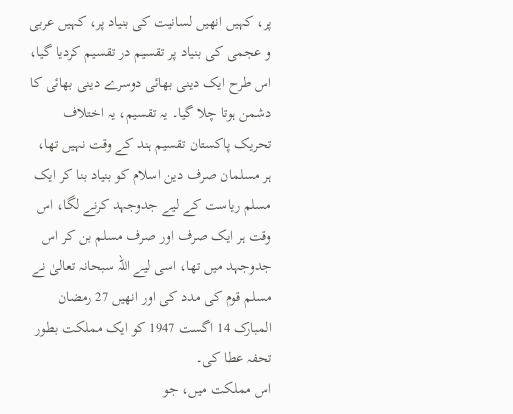پر، کہیں انھیں لسانیت کی بنیاد پر، کہیں عربی و عجمی کی بنیاد پر تقسیم در تقسیم کردیا گیا، اس طرح ایک دینی بھائی دوسرے دینی بھائی کا دشمن ہوتا چلا گیا۔ یہ تقسیم، یہ اختلاف تحریک پاکستان تقسیم ہند کے وقت نہیں تھا، ہر مسلمان صرف دین اسلام کو بنیاد بنا کر ایک مسلم ریاست کے لیے جدوجہد کرنے لگا، اس وقت ہر ایک صرف اور صرف مسلم بن کر اس جدوجہد میں تھا، اسی لیے اللہ سبحانہ تعالیٰ نے مسلم قوم کی مدد کی اور انھیں 27 رمضان المبارک 14 اگست 1947 کو ایک مملکت بطور تحفہ عطا کی۔
اس مملکت میں، جو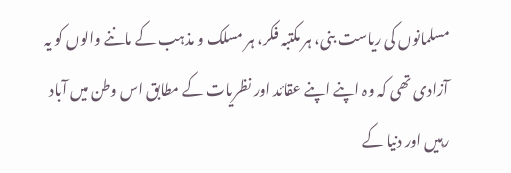مسلمانوں کی ریاست بنی، ہر مکتبہ فکر، ہر مسلک و مذہب کے ماننے والوں کو یہ آزادی تھی کہ وہ اپنے اپنے عقائد اور نظریات کے مطابق اس وطن میں آباد رہیں اور دنیا کے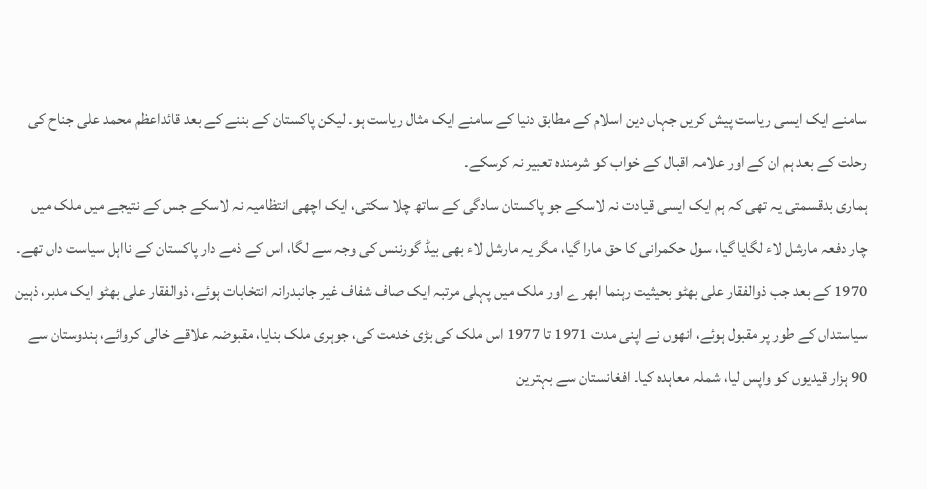سامنے ایک ایسی ریاست پیش کریں جہاں دین اسلام کے مطابق دنیا کے سامنے ایک مثال ریاست ہو۔ لیکن پاکستان کے بننے کے بعد قائداعظم محمد علی جناح کی رحلت کے بعد ہم ان کے اور علامہ اقبال کے خواب کو شرمندہ تعبیر نہ کرسکے۔
ہماری بدقسمتی یہ تھی کہ ہم ایک ایسی قیادت نہ لاسکے جو پاکستان سادگی کے ساتھ چلا سکتی، ایک اچھی انتظامیہ نہ لاسکے جس کے نتیجے میں ملک میں چار دفعہ مارشل لاء لگایا گیا، سول حکمرانی کا حق مارا گیا، مگر یہ مارشل لاء بھی بیڈ گورننس کی وجہ سے لگا، اس کے ذمے دار پاکستان کے نااہل سیاست داں تھے۔
1970 کے بعد جب ذوالفقار علی بھٹو بحیثیت رہنما ابھر ے اور ملک میں پہلی مرتبہ ایک صاف شفاف غیر جانبدرانہ انتخابات ہوئے، ذوالفقار علی بھٹو ایک مدبر، ذہین سیاستداں کے طور پر مقبول ہوئے، انھوں نے اپنی مدت 1971 تا 1977 اس ملک کی بڑی خدمت کی، جوہری ملک بنایا، مقبوضہ علاقے خالی کروائے، ہندوستان سے 90 ہزار قیدیوں کو واپس لیا، شملہ معاہدہ کیا۔ افغانستان سے بہترین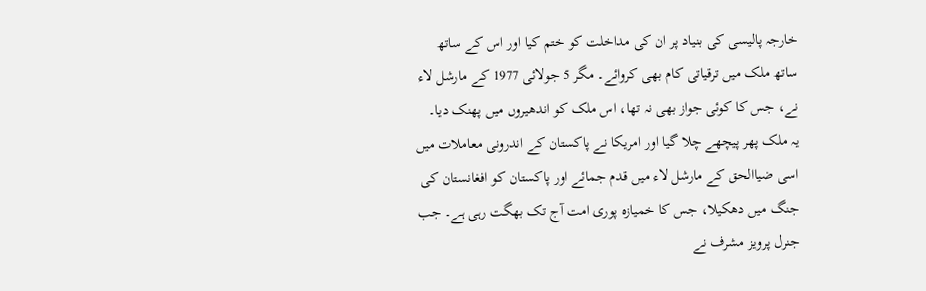خارجہ پالیسی کی بنیاد پر ان کی مداخلت کو ختم کیا اور اس کے ساتھ ساتھ ملک میں ترقیاتی کام بھی کروائے۔ مگر 5 جولائی 1977 کے مارشل لاء نے، جس کا کوئی جواز بھی نہ تھا، اس ملک کو اندھیروں میں پھنک دیا۔
یہ ملک پھر پیچھے چلا گیا اور امریکا نے پاکستان کے اندرونی معاملات میں اسی ضیاالحق کے مارشل لاء میں قدم جمائے اور پاکستان کو افغانستان کی جنگ میں دھکیلا، جس کا خمیازہ پوری امت آج تک بھگت رہی ہے۔ جب جنرل پرویز مشرف نے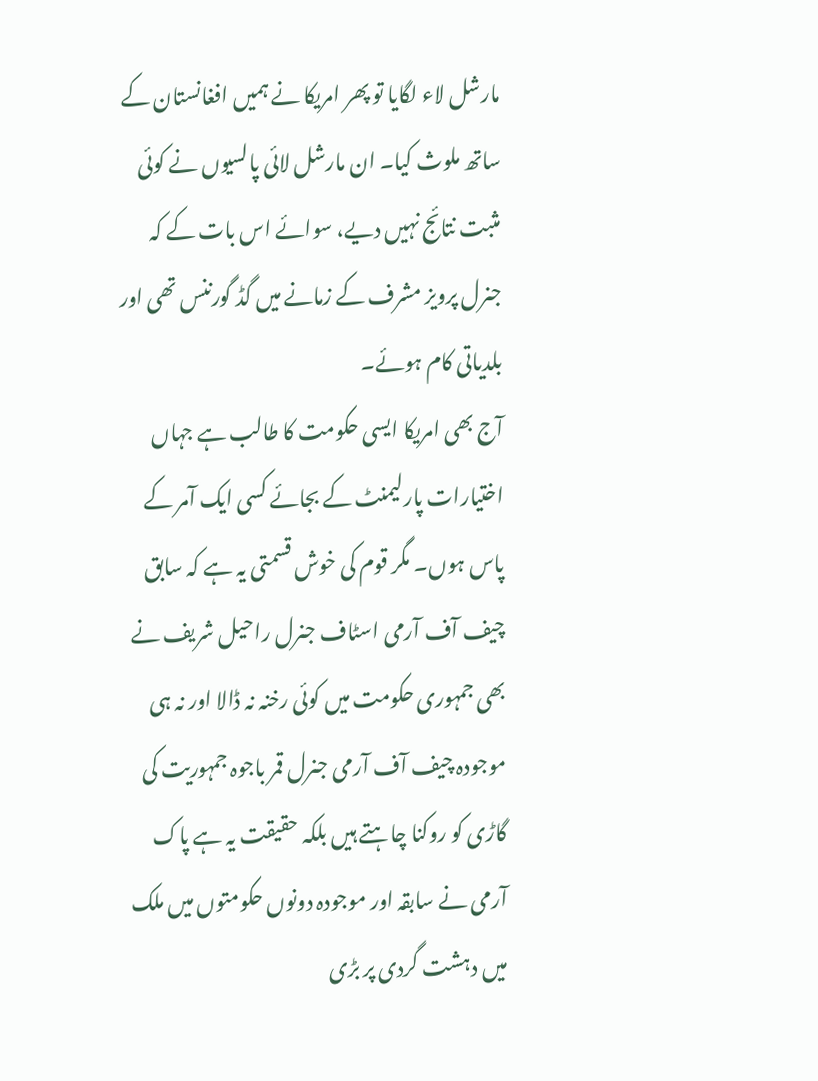مارشل لاء لگایا تو پھر امریکا نے ہمیں افغانستان کے ساتھ ملوث کیا۔ ان مارشل لائی پالسیوں نے کوئی مثبت نتائج نہیں دیے، سوائے اس بات کے کہ جنرل پرویز مشرف کے زمانے میں گڈ گورننس تھی اور بلدیاتی کام ہوئے۔
آج بھی امریکا ایسی حکومت کا طالب ہے جہاں اختیارات پارلیمنٹ کے بجائے کسی ایک آمر کے پاس ہوں۔ مگر قوم کی خوش قسمتی یہ ہے کہ سابق چیف آف آرمی اسٹاف جنرل راحیل شریف نے بھی جمہوری حکومت میں کوئی رخنہ نہ ڈالا اور نہ ہی موجودہ چیف آف آرمی جنرل قمر باجوہ جمہوریت کی گاڑی کو روکنا چاہتے ہیں بلکہ حقیقت یہ ہے پاک آرمی نے سابقہ اور موجودہ دونوں حکومتوں میں ملک میں دہشت گردی پر بڑی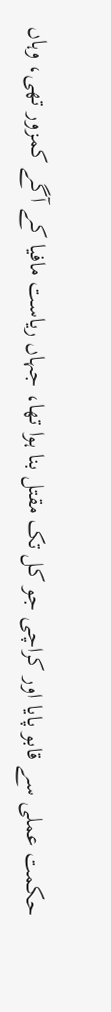حکمت عملی سے قابو پایا اور کراچی جو کل تک مقتل بنا ہوا تھا، جہاں ریاست مافیا کے آگے کمزور تھی، وہاں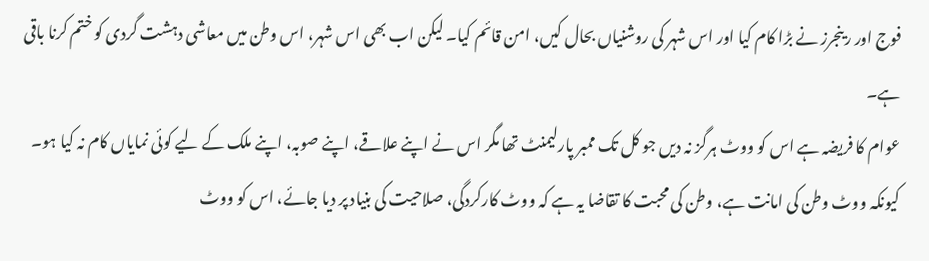فوج اور رینجرز نے بڑا کام کیا اور اس شہر کی روشنیاں بحال کیں، امن قائم کیا۔ لیکن اب بھی اس شہر، اس وطن میں معاشی دہشت گردی کو ختم کرنا باقی ہے۔
عوام کا فریضہ ہے اس کو ووٹ ہرگز نہ دیں جو کل تک ممبر پارلیمنٹ تھا مگر اس نے اپنے علاقے، اپنے صوبہ، اپنے ملک کے لیے کوئی نمایاں کام نہ کیا ہو۔ کیونکہ ووٹ وطن کی امانت ہے، وطن کی محبت کا تقاضا یہ ہے کہ ووٹ کارکردگی، صلاحیت کی بنیاد پر دیا جائے، اس کو ووٹ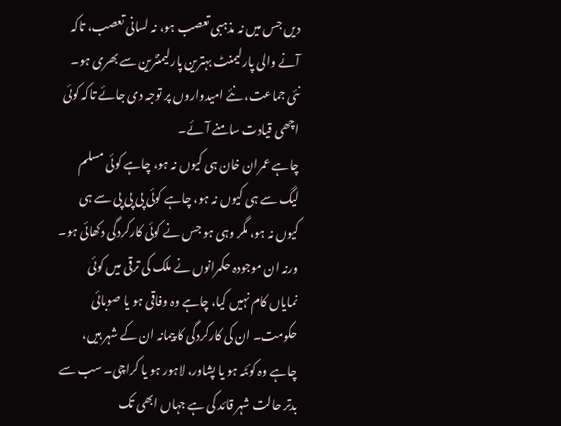دیں جس میں نہ مذہبی تعصب ہو، نہ لسانی تعصب، تاکہ آنے والی پارلیمنٹ بہترین پارلیمنٹرین سے بھری ہو۔ نئی جماعت، نئے امیدواروں پر توجہ دی جائے تاکہ کوئی اچھی قیادت سامنے آئے۔
چاہے عمران خان ہی کیوں نہ ہو، چاہے کوئی مسلم لیگ سے ہی کیوں نہ ہو، چاہے کوئی پی پی پی سے ہی کیوں نہ ہو، مگر وہی ہو جس نے کوئی کارکردگی دکھائی ہو۔ ورنہ ان موجودہ حکمرانوں نے ملک کی ترقی میں کوئی نمایاں کام نہیں کیا، چاہے وہ وفاقی ہو یا صوبائی حکومت۔ ان کی کارکردگی کا پیمانہ ان کے شہر ہیں، چاہے وہ کوئٹہ ہو یا پشاور، لاہور ہو یا کراچی۔ سب سے بدتر حالت شہر قائد کی ہے جہاں ابھی تک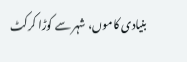بنیادی کاموں، شہر سے کوڑا کرکٹ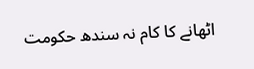اٹھانے کا کام نہ سندھ حکومت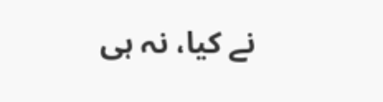نے کیا، نہ ہی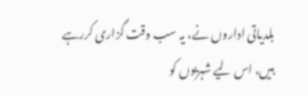بلدیاتی اداروں نے، یہ سب وقت گزاری کررہے ہیں، اس لیے شہریوں کو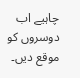چاہیے اب دوسروں کو موقع دیں۔